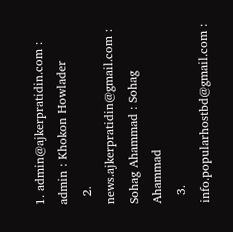1. admin@ajkerpratidin.com : admin : Khokon Howlader
  2. news.ajkerpratidin@gmail.com : Sohag Ahammad : Sohag Ahammad
  3. info.popularhostbd@gmail.com :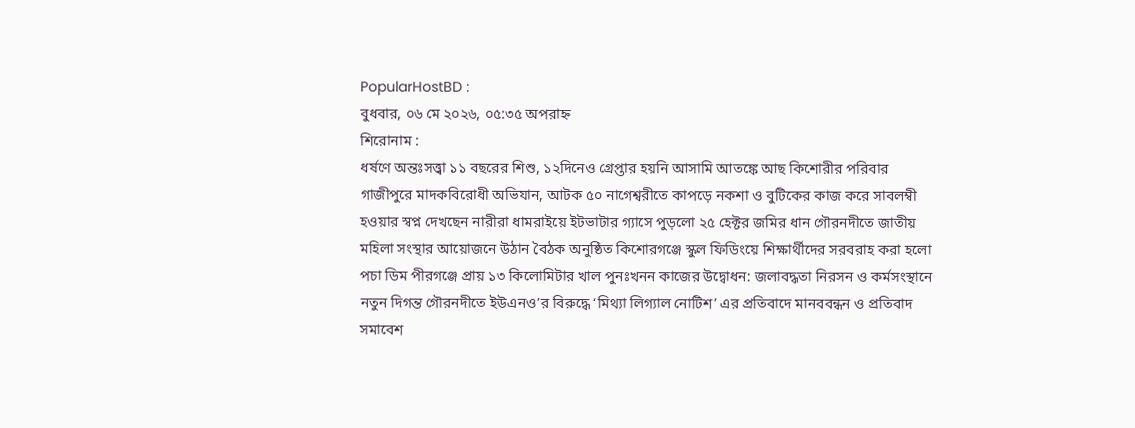PopularHostBD :
বুধবার, ০৬ মে ২০২৬, ০৫:৩৫ অপরাহ্ন
শিরোনাম :
ধর্ষণে অন্তঃসত্ত্বা ১১ বছরের শিশু, ১২দিনেও গ্রেপ্তার হয়নি আসামি আতঙ্কে আছ কিশোরীর পরিবার গাজীপুরে মাদকবিরোধী অভিযান, আটক ৫০ নাগেশ্বরীতে কাপড়ে নকশা ও বুটিকের কাজ করে সাবলম্বী হওয়ার স্বপ্ন দেখছেন নারীরা ধামরাইয়ে ইটভাটার গ্যাসে পুড়লো ২৫ হেক্টর জমির ধান গৌরনদীতে জাতীয় মহিলা সংস্থার আয়োজনে উঠান বৈঠক অনুষ্ঠিত কিশোরগঞ্জে স্কুল ফিডিংয়ে শিক্ষার্থীদের সরবরাহ করা হলো পচা ডিম পীরগঞ্জে প্রায় ১৩ কিলোমিটার খাল পুনঃখনন কাজের উদ্বোধন: জলাবদ্ধতা নিরসন ও কর্মসংস্থানে নতুন দিগন্ত গৌরনদীতে ইউএনও’র বিরুদ্ধে ‘মিথ্যা লিগ্যাল নোটিশ’ এর প্রতিবাদে মানববন্ধন ও প্রতিবাদ সমাবেশ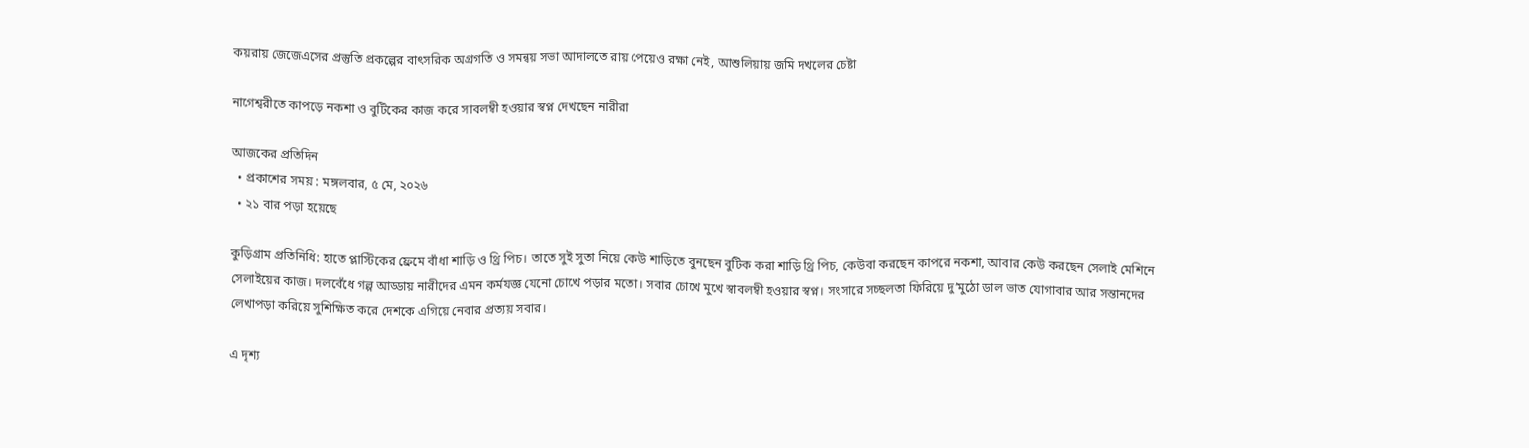কয়রায় জেজেএসের প্রস্তুতি প্রকল্পের বাৎসরিক অগ্রগতি ও সমন্বয় সভা আদালতে রায় পেয়েও রক্ষা নেই, আশুলিয়ায় জমি দখলের চেষ্টা

নাগেশ্বরীতে কাপড়ে নকশা ও বুটিকের কাজ করে সাবলম্বী হওয়ার স্বপ্ন দেখছেন নারীরা

আজকের প্রতিদিন
  • প্রকাশের সময় : মঙ্গলবার, ৫ মে, ২০২৬
  • ২১ বার পড়া হয়েছে

কুড়িগ্রাম প্রতিনিধি: হাতে প্লাস্টিকের ফ্রেমে বাঁধা শাড়ি ও থ্রি পিচ। তাতে সুই সুতা নিয়ে কেউ শাড়িতে বুনছেন বুটিক করা শাড়ি থ্রি পিচ, কেউবা করছেন কাপরে নকশা, আবার কেউ করছেন সেলাই মেশিনে সেলাইয়ের কাজ। দলবেঁধে গল্প আড্ডায় নারীদের এমন কর্মযজ্ঞ যেনো চোখে পড়ার মতো। সবার চোখে মুখে স্বাবলম্বী হওয়ার স্বপ্ন। সংসারে সচ্ছলতা ফিরিয়ে দু’মুঠো ডাল ভাত যোগাবার আর সন্তানদের লেখাপড়া করিয়ে সুশিক্ষিত করে দেশকে এগিয়ে নেবার প্রত্যয় সবার।

এ দৃশ্য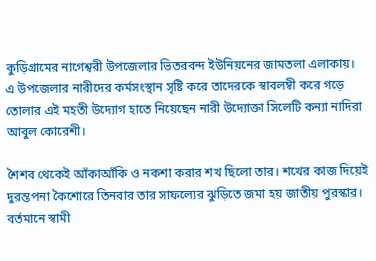কুড়িগ্রামের নাগেশ্বরী উপজেলার ভিতরবন্দ ইউনিয়নের জামতলা এলাকায়। এ উপজেলার নারীদের কর্মসংস্থান সৃষ্টি করে তাদেরকে স্বাবলম্বী করে গড়ে তোলার এই মহতী উদ্যোগ হাতে নিয়েছেন নারী উদ্যোক্তা সিলেটি কন্যা নাদিরা আবুল কোরেশী।

শৈশব থেকেই আঁকাআঁকি ও নকশা করার শখ ছিলো তার। শখের কাজ দিয়েই দুরন্তপনা কৈশোরে তিনবার তার সাফল্যের ঝুড়িতে জমা হয় জাতীয় পুরস্কার। বর্তমানে স্বামী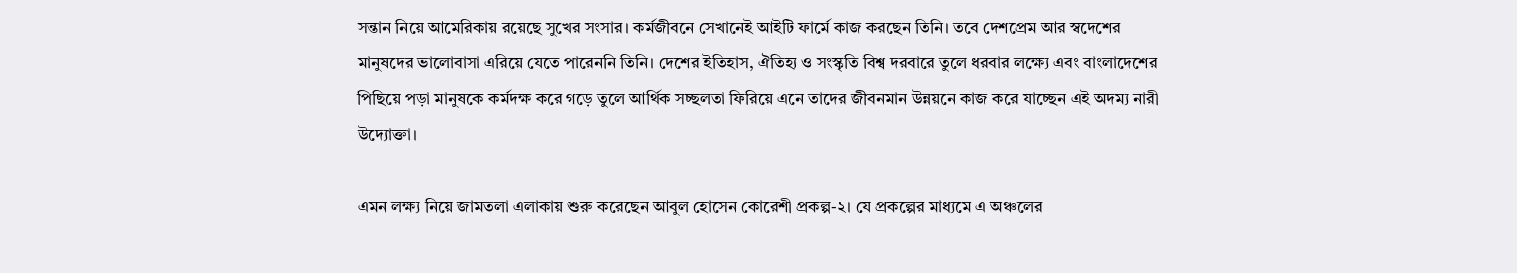সন্তান নিয়ে আমেরিকায় রয়েছে সুখের সংসার। কর্মজীবনে সেখানেই আইটি ফার্মে কাজ করছেন তিনি। তবে দেশপ্রেম আর স্বদেশের মানুষদের ভালোবাসা এরিয়ে যেতে পারেননি তিনি। দেশের ইতিহাস, ঐতিহ্য ও সংস্কৃতি বিশ্ব দরবারে তুলে ধরবার লক্ষ্যে এবং বাংলাদেশের পিছিয়ে পড়া মানুষকে কর্মদক্ষ করে গড়ে তুলে আর্থিক সচ্ছলতা ফিরিয়ে এনে তাদের জীবনমান উন্নয়নে কাজ করে যাচ্ছেন এই অদম্য নারী উদ্যোক্তা।

এমন লক্ষ্য নিয়ে জামতলা এলাকায় শুরু করেছেন আবুল হোসেন কোরেশী প্রকল্প-২। যে প্রকল্পের মাধ্যমে এ অঞ্চলের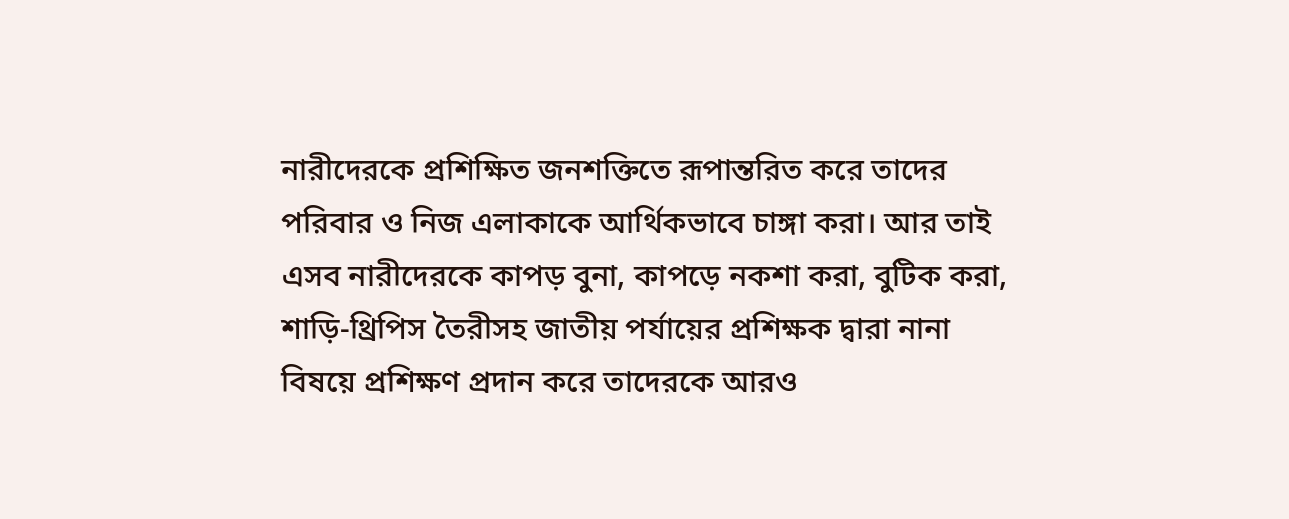নারীদেরকে প্রশিক্ষিত জনশক্তিতে রূপান্তরিত করে তাদের পরিবার ও নিজ এলাকাকে আর্থিকভাবে চাঙ্গা করা। আর তাই এসব নারীদেরকে কাপড় বুনা, কাপড়ে নকশা করা, বুটিক করা, শাড়ি-থ্রিপিস তৈরীসহ জাতীয় পর্যায়ের প্রশিক্ষক দ্বারা নানা বিষয়ে প্রশিক্ষণ প্রদান করে তাদেরকে আরও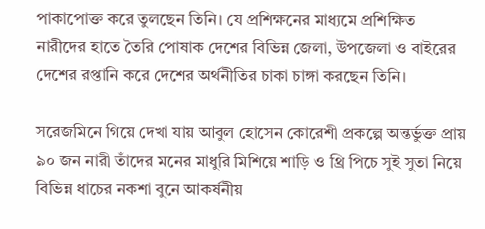পাকাপোক্ত করে তুলছেন তিনি। যে প্রশিক্ষনের মাধ্যমে প্রশিক্ষিত নারীদের হাতে তৈরি পোষাক দেশের বিভিন্ন জেলা, উপজেলা ও বাইরের দেশের রপ্তানি করে দেশের অর্থনীতির চাকা চাঙ্গা করছেন তিনি।

সরেজমিনে গিয়ে দেখা যায় আবুল হোসেন কোরেশী প্রকল্পে অন্তর্ভুক্ত প্রায় ৯০ জন নারী তাঁদের মনের মাধুরি মিশিয়ে শাড়ি ও থ্রি পিচে সুই সুতা নিয়ে বিভিন্ন ধাচের নকশা বুনে আকর্ষনীয়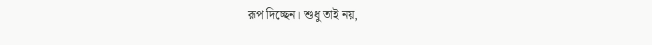রূপ দিচ্ছেন। শুধু তাই নয়,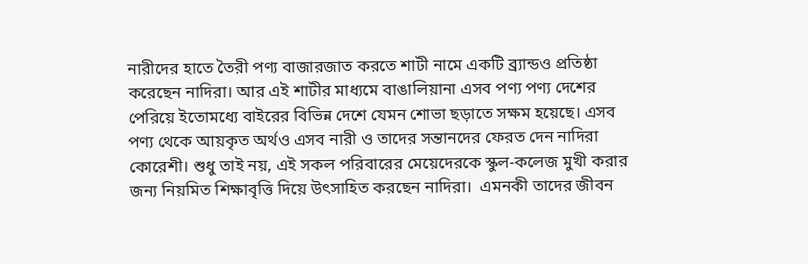নারীদের হাতে তৈরী পণ্য বাজারজাত করতে শাটী নামে একটি ব্র্যান্ডও প্রতিষ্ঠা করেছেন নাদিরা। আর এই শাটীর মাধ্যমে বাঙালিয়ানা এসব পণ্য পণ্য দেশের পেরিয়ে ইতোমধ্যে বাইরের বিভিন্ন দেশে যেমন শোভা ছড়াতে সক্ষম হয়েছে। এসব পণ্য থেকে আয়কৃত অর্থও এসব নারী ও তাদের সন্তানদের ফেরত দেন নাদিরা কোরেশী। শুধু তাই নয়, এই সকল পরিবারের মেয়েদেরকে স্কুল-কলেজ মুখী করার জন্য নিয়মিত শিক্ষাবৃত্তি দিয়ে উৎসাহিত করছেন নাদিরা।  এমনকী তাদের জীবন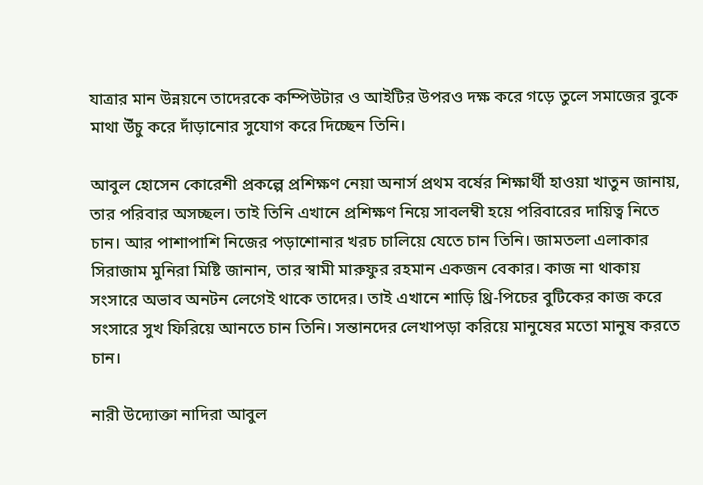যাত্রার মান উন্নয়নে তাদেরকে কম্পিউটার ও আইটির উপরও দক্ষ করে গড়ে তুলে সমাজের বুকে মাথা উঁচু করে দাঁড়ানোর সুযোগ করে দিচ্ছেন তিনি।

আবুল হোসেন কোরেশী প্রকল্পে প্রশিক্ষণ নেয়া অনার্স প্রথম বর্ষের শিক্ষার্থী হাওয়া খাতুন জানায়, তার পরিবার অসচ্ছল। তাই তিনি এখানে প্রশিক্ষণ নিয়ে সাবলম্বী হয়ে পরিবারের দায়িত্ব নিতে চান। আর পাশাপাশি নিজের পড়াশোনার খরচ চালিয়ে যেতে চান তিনি। জামতলা এলাকার সিরাজাম মুনিরা মিষ্টি জানান, তার স্বামী মারুফুর রহমান একজন বেকার। কাজ না থাকায় সংসারে অভাব অনটন লেগেই থাকে তাদের। তাই এখানে শাড়ি থ্রি-পিচের বুটিকের কাজ করে সংসারে সুখ ফিরিয়ে আনতে চান তিনি। সন্তানদের লেখাপড়া করিয়ে মানুষের মতো মানুষ করতে চান।

নারী উদ্যোক্তা নাদিরা আবুল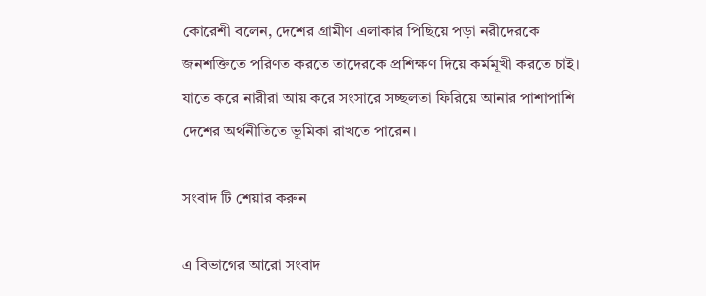কোরেশী বলেন, দেশের গ্রামীণ এলাকার পিছিয়ে পড়া নরীদেরকে জনশক্তিতে পরিণত করতে তাদেরকে প্রশিক্ষণ দিয়ে কর্মমূখী করতে চাই। যাতে করে নারীরা আয় করে সংসারে সচ্ছলতা ফিরিয়ে আনার পাশাপাশি দেশের অর্থনীতিতে ভূমিকা রাখতে পারেন।

সংবাদ টি শেয়ার করুন

এ বিভাগের আরো সংবাদ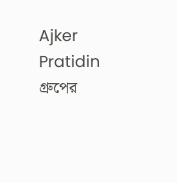Ajker Pratidin গ্রুপের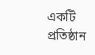একটি প্রতিষ্ঠান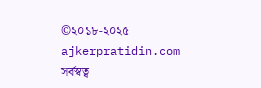©২০১৮-২০২৫ ajkerpratidin.com সর্বস্বত্ব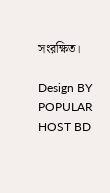সংরক্ষিত।

Design BY POPULAR HOST BD